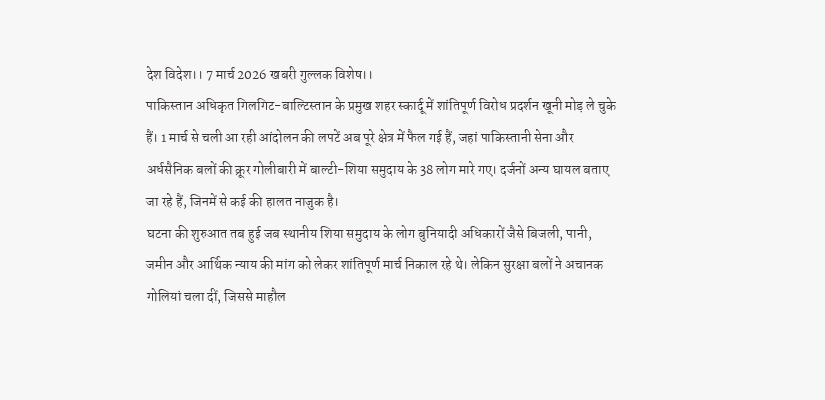देश विदेश।। 7 मार्च 2026 खबरी गुल्लक विशेष।।
पाकिस्तान अधिकृत गिलगिट-बाल्टिस्तान के प्रमुख शहर स्कार्दू में शांतिपूर्ण विरोध प्रदर्शन खूनी मोड़ ले चुके हैं। 1 मार्च से चली आ रही आंदोलन की लपटें अब पूरे क्षेत्र में फैल गई हैं, जहां पाकिस्तानी सेना और अर्धसैनिक बलों की क्रूर गोलीबारी में बाल्टी-शिया समुदाय के 38 लोग मारे गए। दर्जनों अन्य घायल बताए जा रहे हैं, जिनमें से कई की हालत नाजुक है।
घटना की शुरुआत तब हुई जब स्थानीय शिया समुदाय के लोग बुनियादी अधिकारों जैसे बिजली, पानी, जमीन और आर्थिक न्याय की मांग को लेकर शांतिपूर्ण मार्च निकाल रहे थे। लेकिन सुरक्षा बलों ने अचानक गोलियां चला दीं, जिससे माहौल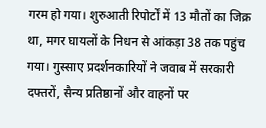गरम हो गया। शुरुआती रिपोर्टों में 13 मौतों का जिक्र था, मगर घायलों के निधन से आंकड़ा 38 तक पहुंच गया। गुस्साए प्रदर्शनकारियों ने जवाब में सरकारी दफ्तरों, सैन्य प्रतिष्ठानों और वाहनों पर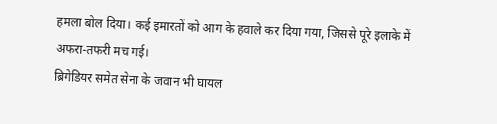हमला बोल दिया। कई इमारतों को आग के हवाले कर दिया गया, जिससे पूरे इलाके में अफरा-तफरी मच गई।
ब्रिगेडियर समेत सेना के जवान भी घायल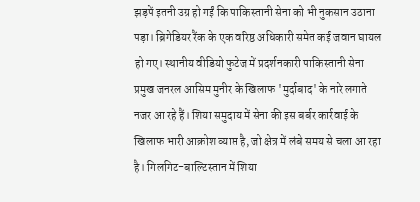झड़पें इतनी उग्र हो गईं कि पाकिस्तानी सेना को भी नुकसान उठाना पड़ा। ब्रिगेडियर रैंक के एक वरिष्ठ अधिकारी समेत कई जवान घायल हो गए। स्थानीय वीडियो फुटेज में प्रदर्शनकारी पाकिस्तानी सेना प्रमुख जनरल आसिम मुनीर के खिलाफ 'मुर्दाबाद' के नारे लगाते नजर आ रहे हैं। शिया समुदाय में सेना की इस बर्बर कार्रवाई के खिलाफ भारी आक्रोश व्याप्त है, जो क्षेत्र में लंबे समय से चला आ रहा है। गिलगिट-बाल्टिस्तान में शिया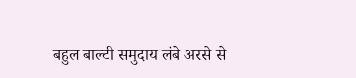बहुल बाल्टी समुदाय लंबे अरसे से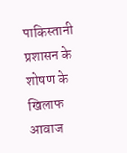पाकिस्तानी प्रशासन के शोषण के खिलाफ आवाज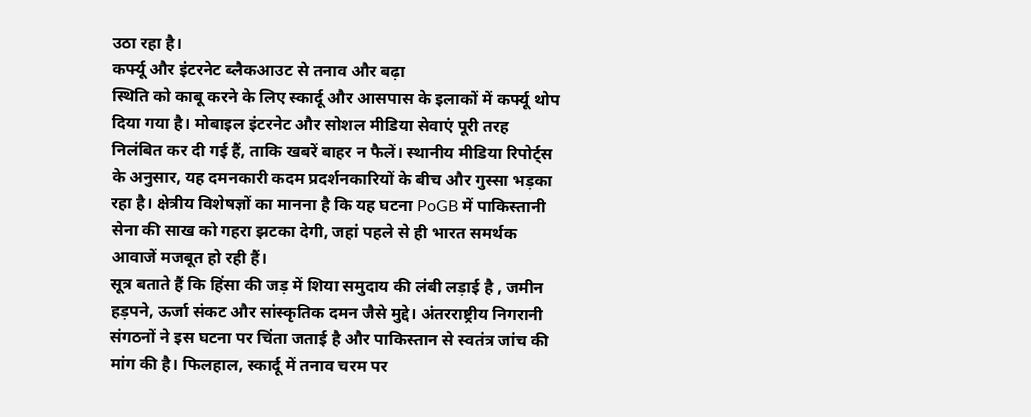उठा रहा है।
कर्फ्यू और इंटरनेट ब्लैकआउट से तनाव और बढ़ा
स्थिति को काबू करने के लिए स्कार्दू और आसपास के इलाकों में कर्फ्यू थोप दिया गया है। मोबाइल इंटरनेट और सोशल मीडिया सेवाएं पूरी तरह निलंबित कर दी गई हैं, ताकि खबरें बाहर न फैलें। स्थानीय मीडिया रिपोर्ट्स के अनुसार, यह दमनकारी कदम प्रदर्शनकारियों के बीच और गुस्सा भड़का रहा है। क्षेत्रीय विशेषज्ञों का मानना है कि यह घटना PoGB में पाकिस्तानी सेना की साख को गहरा झटका देगी, जहां पहले से ही भारत समर्थक आवाजें मजबूत हो रही हैं।
सूत्र बताते हैं कि हिंसा की जड़ में शिया समुदाय की लंबी लड़ाई है , जमीन हड़पने, ऊर्जा संकट और सांस्कृतिक दमन जैसे मुद्दे। अंतरराष्ट्रीय निगरानी संगठनों ने इस घटना पर चिंता जताई है और पाकिस्तान से स्वतंत्र जांच की मांग की है। फिलहाल, स्कार्दू में तनाव चरम पर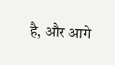है, और आगे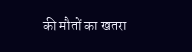की मौतों का खतरा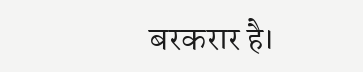बरकरार है।